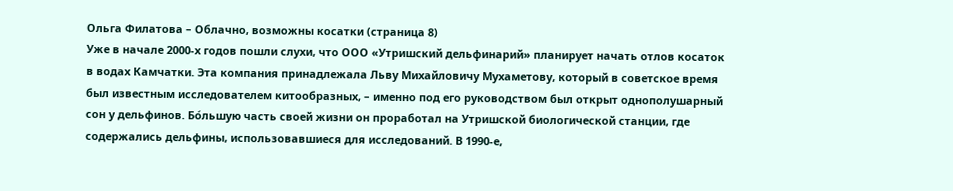Ольга Филатова – Облачно, возможны косатки (страница 8)
Уже в начале 2000-х годов пошли слухи, что ООО «Утришский дельфинарий» планирует начать отлов косаток в водах Камчатки. Эта компания принадлежала Льву Михайловичу Мухаметову, который в советское время был известным исследователем китообразных, – именно под его руководством был открыт однополушарный сон у дельфинов. Бо́льшую часть своей жизни он проработал на Утришской биологической станции, где содержались дельфины, использовавшиеся для исследований. В 1990-е,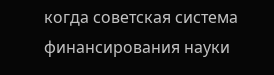когда советская система финансирования науки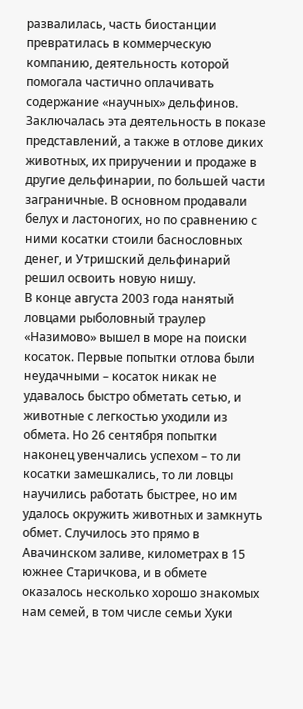развалилась, часть биостанции превратилась в коммерческую компанию, деятельность которой помогала частично оплачивать содержание «научных» дельфинов. Заключалась эта деятельность в показе представлений, а также в отлове диких животных, их приручении и продаже в другие дельфинарии, по большей части заграничные. В основном продавали белух и ластоногих, но по сравнению с ними косатки стоили баснословных денег, и Утришский дельфинарий решил освоить новую нишу.
В конце августа 2003 года нанятый ловцами рыболовный траулер «Назимово» вышел в море на поиски косаток. Первые попытки отлова были неудачными – косаток никак не удавалось быстро обметать сетью, и животные с легкостью уходили из обмета. Но 26 сентября попытки наконец увенчались успехом – то ли косатки замешкались, то ли ловцы научились работать быстрее, но им удалось окружить животных и замкнуть обмет. Случилось это прямо в Авачинском заливе, километрах в 15 южнее Старичкова, и в обмете оказалось несколько хорошо знакомых нам семей, в том числе семьи Хуки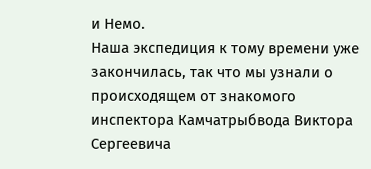и Немо.
Наша экспедиция к тому времени уже закончилась, так что мы узнали о происходящем от знакомого инспектора Камчатрыбвода Виктора Сергеевича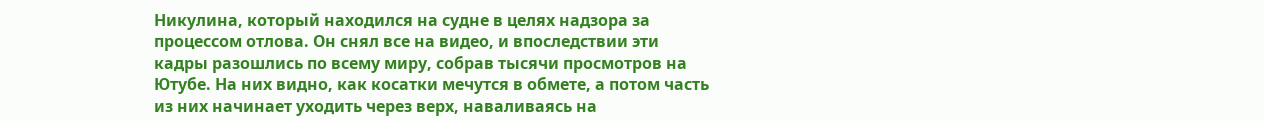Никулина, который находился на судне в целях надзора за процессом отлова. Он снял все на видео, и впоследствии эти кадры разошлись по всему миру, собрав тысячи просмотров на Ютубе. На них видно, как косатки мечутся в обмете, а потом часть из них начинает уходить через верх, наваливаясь на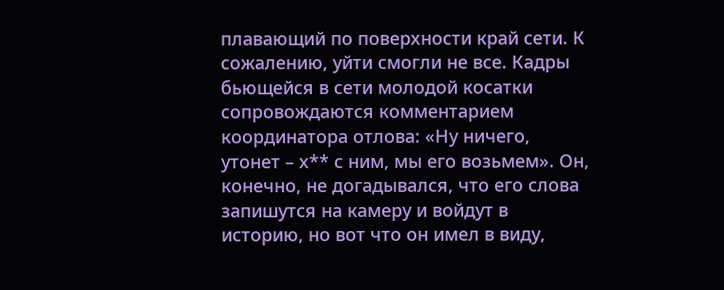плавающий по поверхности край сети. К сожалению, уйти смогли не все. Кадры бьющейся в сети молодой косатки сопровождаются комментарием координатора отлова: «Ну ничего, утонет – х** с ним, мы его возьмем». Он, конечно, не догадывался, что его слова запишутся на камеру и войдут в историю, но вот что он имел в виду,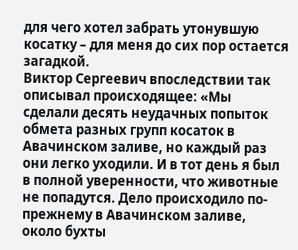для чего хотел забрать утонувшую косатку – для меня до сих пор остается загадкой.
Виктор Сергеевич впоследствии так описывал происходящее: «Мы сделали десять неудачных попыток обмета разных групп косаток в Авачинском заливе, но каждый раз они легко уходили. И в тот день я был в полной уверенности, что животные не попадутся. Дело происходило по-прежнему в Авачинском заливе, около бухты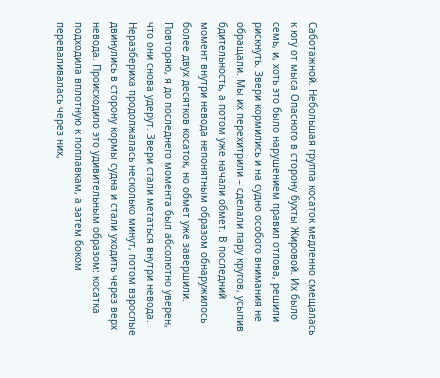Саботажной. Небольшая группа косаток медленно смещалась к югу от мыса Опасного в сторону бухты Жировой. Их было семь, и, хоть это было нарушением правил отлова, решили рискнуть. Звери кормились и на судно особого внимания не обращали. Мы их перехитрили – сделали пару кругов, усыпив бдительность, а потом уже начали обмет. В последний момент внутри невода непонятным образом обнаружилось более двух десятков косаток, но обмет уже завершили. Повторяю, я до последнего момента был абсолютно уверен, что они снова удерут. Звери стали метаться внутри невода. Неразбериха продолжалась несколько минут, потом взрослые двинулись в сторону кормы судна и стали уходить через верх невода. Происходило это удивительным образом: косатка подходила вплотную к поплавкам, а затем боком переваливалась через них,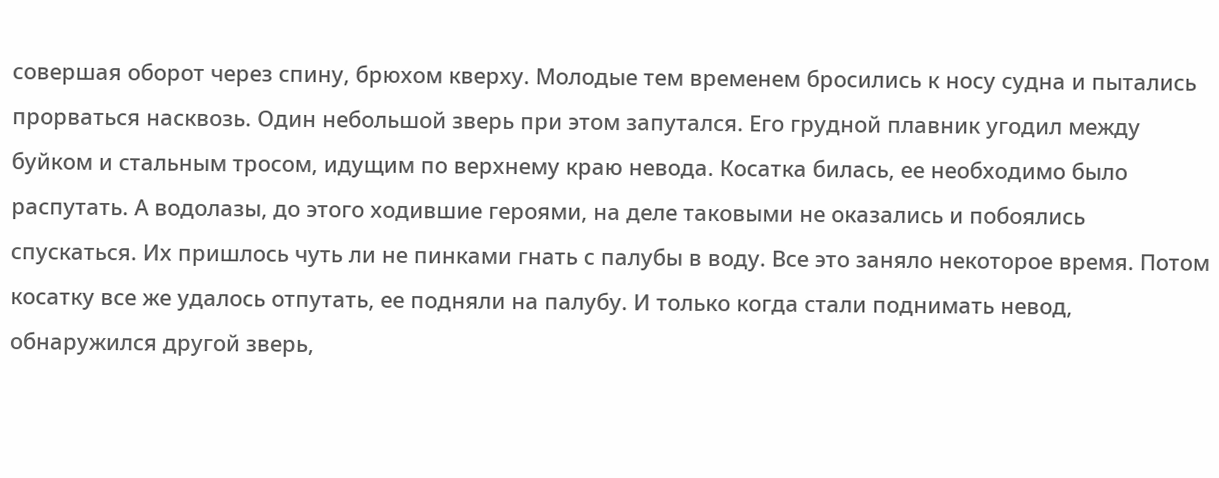совершая оборот через спину, брюхом кверху. Молодые тем временем бросились к носу судна и пытались прорваться насквозь. Один небольшой зверь при этом запутался. Его грудной плавник угодил между буйком и стальным тросом, идущим по верхнему краю невода. Косатка билась, ее необходимо было распутать. А водолазы, до этого ходившие героями, на деле таковыми не оказались и побоялись спускаться. Их пришлось чуть ли не пинками гнать с палубы в воду. Все это заняло некоторое время. Потом косатку все же удалось отпутать, ее подняли на палубу. И только когда стали поднимать невод, обнаружился другой зверь,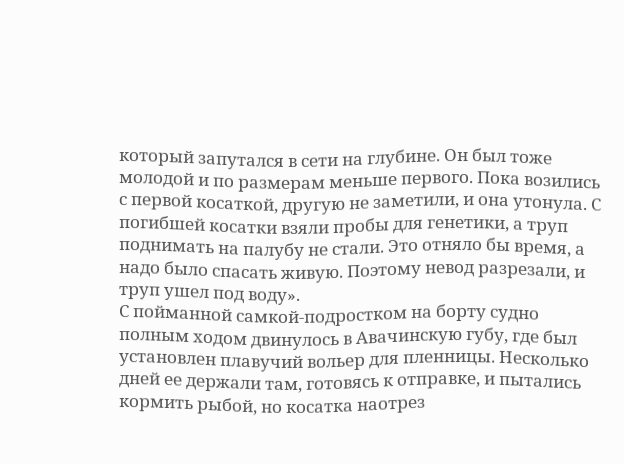который запутался в сети на глубине. Он был тоже молодой и по размерам меньше первого. Пока возились с первой косаткой, другую не заметили, и она утонула. С погибшей косатки взяли пробы для генетики, а труп поднимать на палубу не стали. Это отняло бы время, а надо было спасать живую. Поэтому невод разрезали, и труп ушел под воду».
С пойманной самкой-подростком на борту судно полным ходом двинулось в Авачинскую губу, где был установлен плавучий вольер для пленницы. Несколько дней ее держали там, готовясь к отправке, и пытались кормить рыбой, но косатка наотрез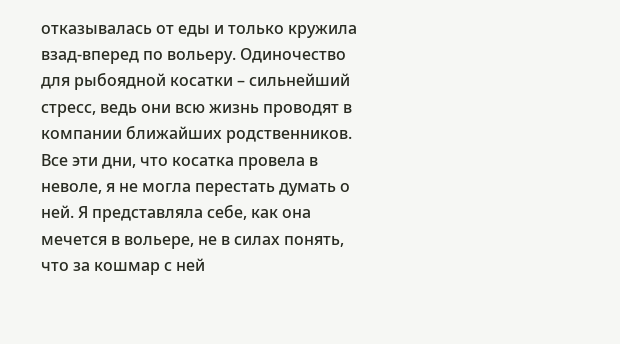отказывалась от еды и только кружила взад-вперед по вольеру. Одиночество для рыбоядной косатки – сильнейший стресс, ведь они всю жизнь проводят в компании ближайших родственников.
Все эти дни, что косатка провела в неволе, я не могла перестать думать о ней. Я представляла себе, как она мечется в вольере, не в силах понять, что за кошмар с ней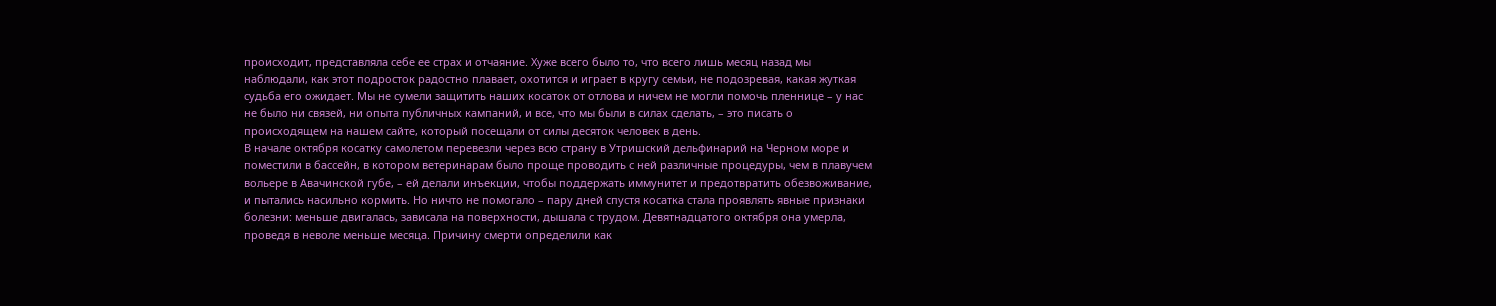происходит, представляла себе ее страх и отчаяние. Хуже всего было то, что всего лишь месяц назад мы наблюдали, как этот подросток радостно плавает, охотится и играет в кругу семьи, не подозревая, какая жуткая судьба его ожидает. Мы не сумели защитить наших косаток от отлова и ничем не могли помочь пленнице – у нас не было ни связей, ни опыта публичных кампаний, и все, что мы были в силах сделать, – это писать о происходящем на нашем сайте, который посещали от силы десяток человек в день.
В начале октября косатку самолетом перевезли через всю страну в Утришский дельфинарий на Черном море и поместили в бассейн, в котором ветеринарам было проще проводить с ней различные процедуры, чем в плавучем вольере в Авачинской губе, – ей делали инъекции, чтобы поддержать иммунитет и предотвратить обезвоживание, и пытались насильно кормить. Но ничто не помогало – пару дней спустя косатка стала проявлять явные признаки болезни: меньше двигалась, зависала на поверхности, дышала с трудом. Девятнадцатого октября она умерла, проведя в неволе меньше месяца. Причину смерти определили как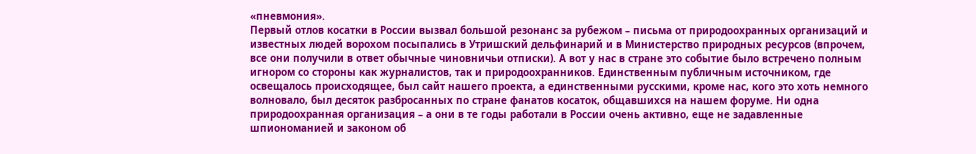«пневмония».
Первый отлов косатки в России вызвал большой резонанс за рубежом – письма от природоохранных организаций и известных людей ворохом посыпались в Утришский дельфинарий и в Министерство природных ресурсов (впрочем, все они получили в ответ обычные чиновничьи отписки). А вот у нас в стране это событие было встречено полным игнором со стороны как журналистов, так и природоохранников. Единственным публичным источником, где освещалось происходящее, был сайт нашего проекта, а единственными русскими, кроме нас, кого это хоть немного волновало, был десяток разбросанных по стране фанатов косаток, общавшихся на нашем форуме. Ни одна природоохранная организация – а они в те годы работали в России очень активно, еще не задавленные шпиономанией и законом об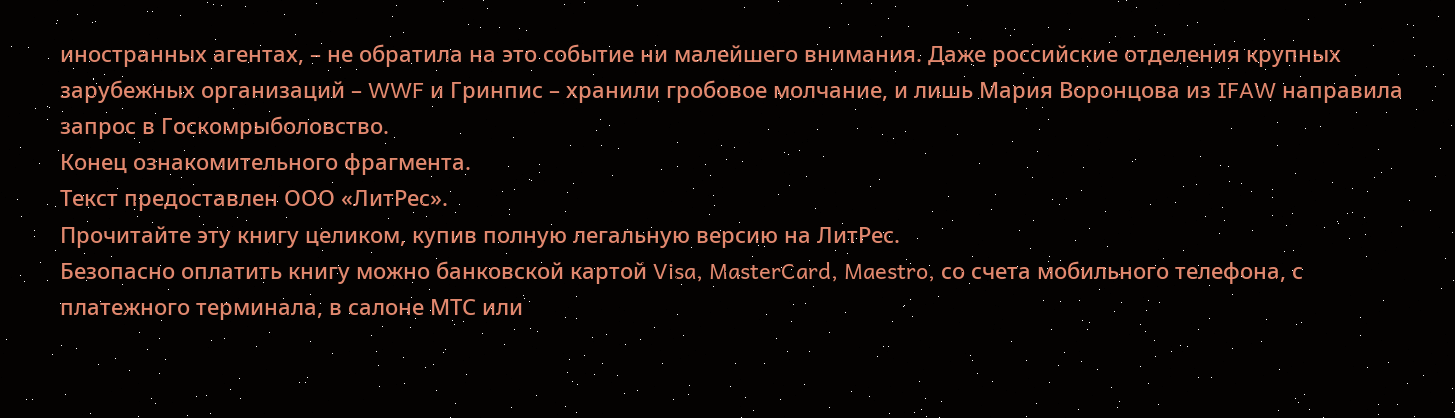иностранных агентах, – не обратила на это событие ни малейшего внимания. Даже российские отделения крупных зарубежных организаций – WWF и Гринпис – хранили гробовое молчание, и лишь Мария Воронцова из IFAW направила запрос в Госкомрыболовство.
Конец ознакомительного фрагмента.
Текст предоставлен ООО «ЛитРес».
Прочитайте эту книгу целиком, купив полную легальную версию на ЛитРес.
Безопасно оплатить книгу можно банковской картой Visa, MasterCard, Maestro, со счета мобильного телефона, с платежного терминала, в салоне МТС или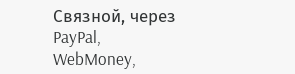Связной, через PayPal, WebMoney,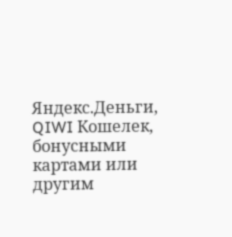Яндекс.Деньги, QIWI Кошелек, бонусными картами или другим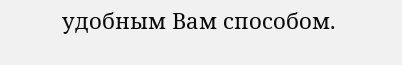удобным Вам способом.